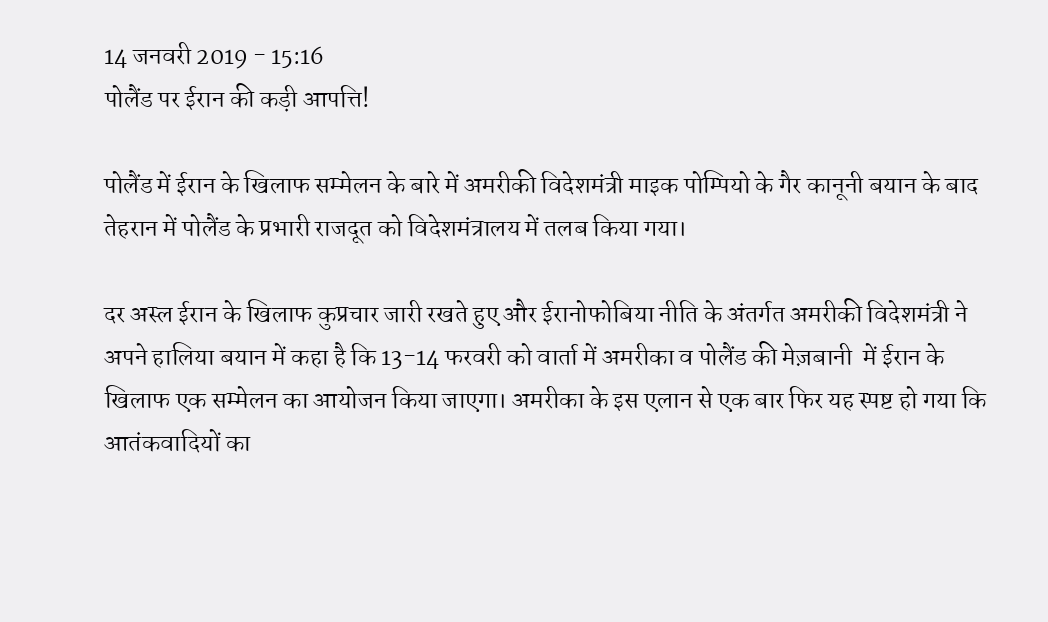14 जनवरी 2019 - 15:16
पोलैंड पर ईरान की कड़ी आपत्ति!

पोलैंड में ईरान के खिलाफ सम्मेलन के बारे में अमरीकी विदेशमंत्री माइक पोम्पियो के गैर कानूनी बयान के बाद तेहरान में पोलैंड के प्रभारी राजदूत को विदेशमंत्रालय में तलब किया गया।

दर अस्ल ईरान के खिलाफ कुप्रचार जारी रखते हुए और ईरानोफोबिया नीति के अंतर्गत अमरीकी विदेशमंत्री ने अपने हालिया बयान में कहा है कि 13-14 फरवरी को वार्ता में अमरीका व पोलैंड की मेज़बानी  में ईरान के खिलाफ एक सम्मेलन का आयोजन किया जाएगा। अमरीका के इस एलान से एक बार फिर यह स्पष्ट हो गया कि आतंकवादियों का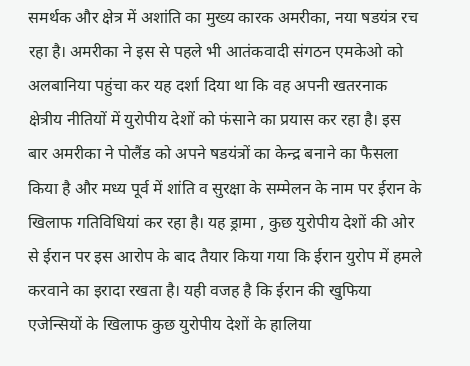समर्थक और क्षेत्र में अशांति का मुख्य कारक अमरीका, नया षडयंत्र रच रहा है। अमरीका ने इस से पहले भी आतंकवादी संगठन एमकेओ को अलबानिया पहुंचा कर यह दर्शा दिया था कि वह अपनी खतरनाक क्षेत्रीय नीतियों में युरोपीय देशों को फंसाने का प्रयास कर रहा है। इस बार अमरीका ने पोलैंड को अपने षडयंत्रों का केन्द्र बनाने का फैसला किया है और मध्य पूर्व में शांति व सुरक्षा के सम्मेलन के नाम पर ईरान के खिलाफ गतिविधियां कर रहा है। यह ड्रामा , कुछ युरोपीय देशों की ओर से ईरान पर इस आरोप के बाद तैयार किया गया कि ईरान युरोप में हमले करवाने का इरादा रखता है। यही वजह है कि ईरान की खुफिया एजेन्सियों के खिलाफ कुछ युरोपीय देशों के हालिया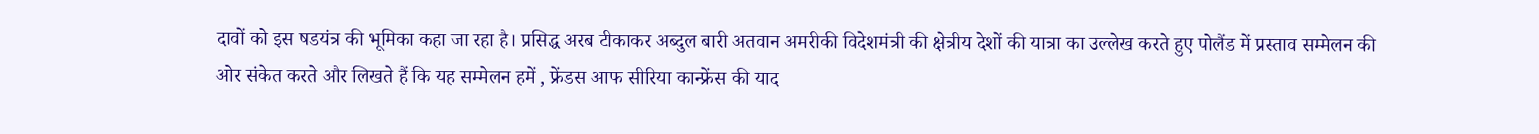दावों को इस षडयंत्र की भूमिका कहा जा रहा है। प्रसिद्ध अरब टीकाकर अब्दुल बारी अतवान अमरीकी विदेशमंत्री की क्षेत्रीय देशों की यात्रा का उल्लेख करते हुए पोलैंड में प्रस्ताव सम्मेलन की ओर संकेत करते और लिखते हैं कि यह सम्मेलन हमें , फ्रेंडस आफ सीरिया कान्फ्रेंस की याद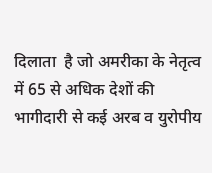दिलाता  है जो अमरीका के नेतृत्व में 65 से अधिक देशों की भागीदारी से कई अरब व युरोपीय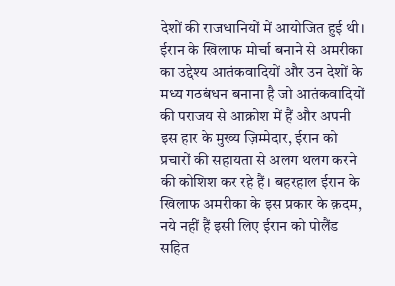देशों की राजधानियों में आयोजित हुई थी। ईरान के खिलाफ मोर्चा बनाने से अमरीका का उद्देश्य आतंकवादियों और उन देशों के मध्य गठबंधन बनाना है जो आतंकवादियों की पराजय से आक्रोश में हैं और अपनी इस हार के मुख्य ज़िम्मेदार, ईरान को प्रचारों की सहायता से अलग थलग करने की कोशिश कर रहे हैं। बहरहाल ईरान के खिलाफ अमरीका के इस प्रकार के क़दम, नये नहीं हैं इसी लिए ईरान को पोलैंड सहित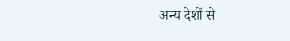अन्य देशों से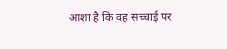आशा है कि वह सच्चाई पर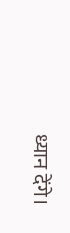ध्यान देंगे।